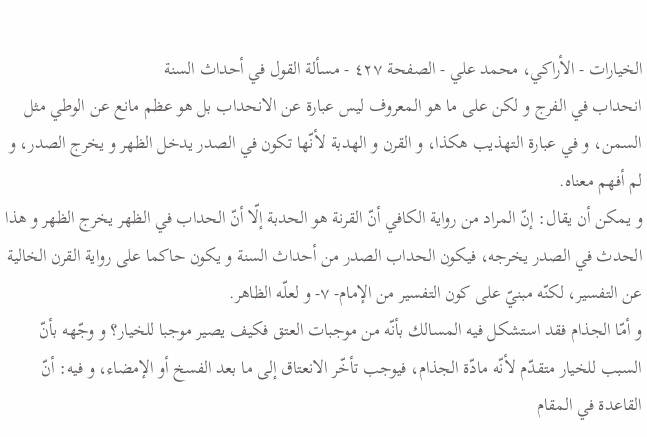الخيارات - الأراكي، محمد علي - الصفحة ٤٢٧ - مسألة القول في أحداث السنة
انحداب في الفرج و لكن على ما هو المعروف ليس عبارة عن الانحداب بل هو عظم مانع عن الوطي مثل السمن، و في عبارة التهذيب هكذا، و القرن و الهدبة لأنّها تكون في الصدر يدخل الظهر و يخرج الصدر، و لم أفهم معناه.
و يمكن أن يقال: إنّ المراد من رواية الكافي أنّ القرنة هو الحدبة إلّا أنّ الحداب في الظهر يخرج الظهر و هذا الحدث في الصدر يخرجه، فيكون الحداب الصدر من أحداث السنة و يكون حاكما على رواية القرن الخالية عن التفسير، لكنّه مبنيّ على كون التفسير من الإمام- ٧- و لعلّه الظاهر.
و أمّا الجذام فقد استشكل فيه المسالك بأنّه من موجبات العتق فكيف يصير موجبا للخيار؟ و وجّهه بأنّ السبب للخيار متقدّم لأنّه مادّة الجذام، فيوجب تأخّر الانعتاق إلى ما بعد الفسخ أو الإمضاء، و فيه: أنّ القاعدة في المقام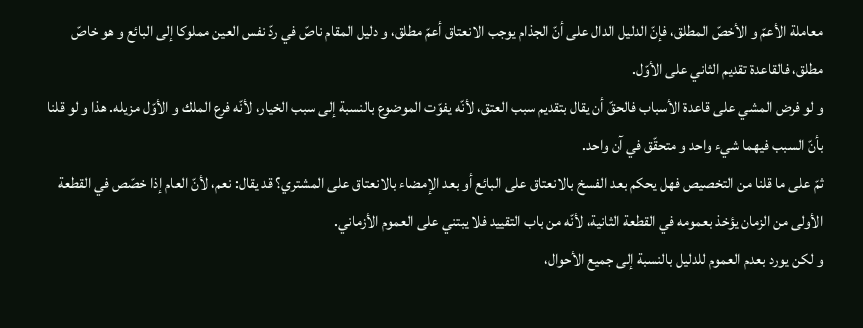معاملة الأعمّ و الأخصّ المطلق، فإنّ الدليل الدال على أنّ الجذام يوجب الانعتاق أعمّ مطلق، و دليل المقام ناصّ في ردّ نفس العين مملوكا إلى البائع و هو خاصّ مطلق، فالقاعدة تقديم الثاني على الأوّل.
و لو فرض المشي على قاعدة الأسباب فالحقّ أن يقال بتقديم سبب العتق، لأنّه يفوّت الموضوع بالنسبة إلى سبب الخيار، لأنّه فرع الملك و الأوّل مزيله. هذا و لو قلنا بأنّ السبب فيهما شيء واحد و متحقّق في آن واحد.
ثمّ على ما قلنا من التخصيص فهل يحكم بعد الفسخ بالانعتاق على البائع أو بعد الإمضاء بالانعتاق على المشتري؟ قد يقال: نعم، لأنّ العام إذا خصّص في القطعة الأولى من الزمان يؤخذ بعمومه في القطعة الثانية، لأنّه من باب التقييد فلا يبتني على العموم الأزماني.
و لكن يورد بعدم العموم للدليل بالنسبة إلى جميع الأحوال،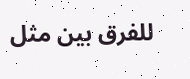للفرق بين مثل